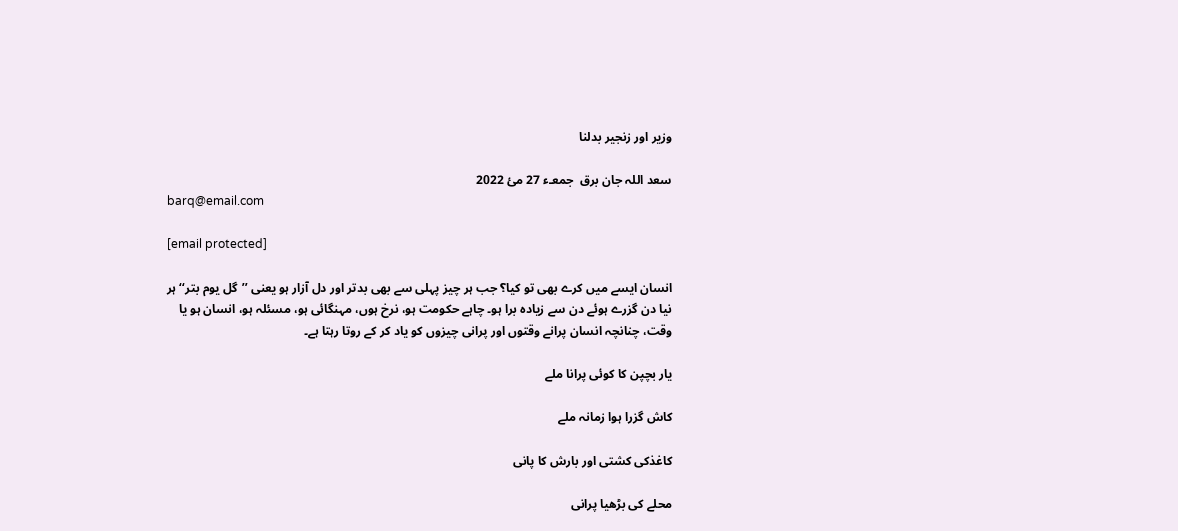وزیر اور زنجیر بدلنا

سعد اللہ جان برق  جمعـء 27 مئ 2022
barq@email.com

[email protected]

انسان ایسے میں کرے بھی تو کیا؟ جب ہر چیز پہلی سے بھی بدتر اور دل آزار ہو یعنی ’’گل یوم بتر‘‘ ہر نیا دن گزرے ہوئے دن سے زیادہ برا ہو۔ چاہے حکومت ہو، نرخ ہوں، مہنگائی ہو، مسئلہ ہو، انسان ہو یا وقت، چنانچہ انسان پرانے وقتوں اور پرانی چیزوں کو یاد کر کے روتا رہتا ہے۔

یار بچپن کا کوئی پرانا ملے

کاش گزرا ہوا زمانہ ملے

کاغذکی کشتی اور بارش کا پانی

محلے کی بڑھیا پرانی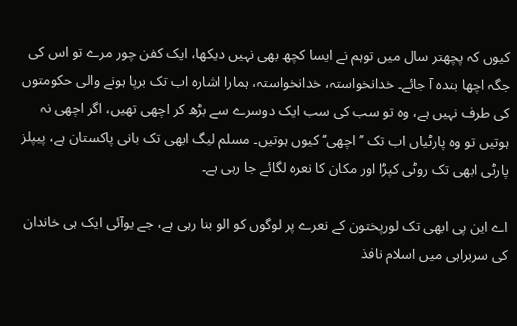کیوں کہ پچھتر سال میں توہم نے ایسا کچھ بھی نہیں دیکھا، ایک کفن چور مرے تو اس کی جگہ اچھا بندہ آ جائے۔ خدانخواستہ، خدانخواستہ، ہمارا اشارہ اب تک برپا ہونے والی حکومتوں کی طرف نہیں ہے، وہ تو سب کی سب ایک دوسرے سے بڑھ کر اچھی تھیں، اگر اچھی نہ ہوتیں تو وہ پارٹیاں اب تک ’’اچھی‘‘ کیوں ہوتیں۔ مسلم لیگ ابھی تک بانی پاکستان ہے، پیپلز پارٹی ابھی تک روٹی کپڑا اور مکان کا نعرہ لگائے جا رہی ہے۔

اے این پی ابھی تک لورپختون کے نعرے پر لوگوں کو الو بنا رہی ہے، جے یوآئی ایک ہی خاندان کی سربراہی میں اسلام نافذ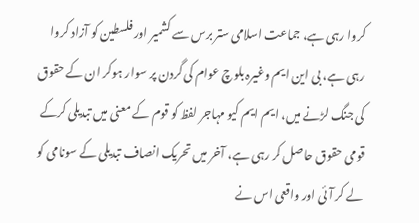کروا رہی ہے، جماعت اسلامی ستر برس سے کشمیر اور فلسطین کو آزاد کروا رہی ہے، بی این ایم وغیرہ بلوچ عوام کی گردن پر سوار ہوکر ان کے حقوق کی جنگ لڑنے میں، ایم ایم کیو مہاجر لفظ کو قوم کے معنی میں تبدیلی کرکے قومی حقوق حاصل کر رہی ہے، آخر میں تحریک انصاف تبدیلی کے سونامی کو لے کر آئی اور واقعی اس نے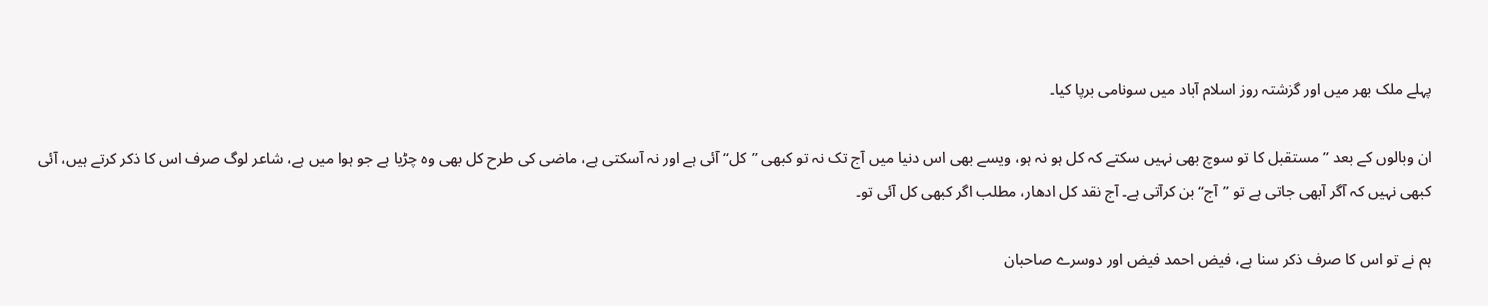پہلے ملک بھر میں اور گزشتہ روز اسلام آباد میں سونامی برپا کیا۔

ان وبالوں کے بعد ’’مستقبل کا تو سوچ بھی نہیں سکتے کہ کل ہو نہ ہو، ویسے بھی اس دنیا میں آج تک نہ تو کبھی ’’کل‘‘ آئی ہے اور نہ آسکتی ہے، ماضی کی طرح کل بھی وہ چڑیا ہے جو ہوا میں ہے، شاعر لوگ صرف اس کا ذکر کرتے ہیں، آئی کبھی نہیں کہ آگر آبھی جاتی ہے تو ’’آج‘‘ بن کرآتی ہے۔ آج نقد کل ادھار، مطلب اگر کبھی کل آئی تو۔

ہم نے تو اس کا صرف ذکر سنا ہے، فیض احمد فیض اور دوسرے صاحبان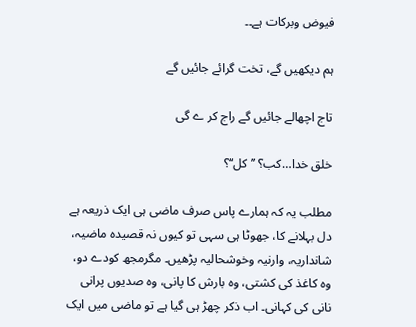فیوض وبرکات ہے۔۔

ہم دیکھیں گے، تخت گرائے جائیں گے

تاج اچھالے جائیں گے راج کر ے گی

خلق خدا…کب؟ ’’کل‘‘؟

مطلب یہ کہ ہمارے پاس صرف ماضی ہی ایک ذریعہ ہے دل بہلانے کا، جھوٹا ہی سہی تو کیوں نہ قصیدہ ماضیہ، شانداریہ، وارنیہ وخوشحالیہ پڑھیں۔ مگرمجھ کودے دو، وہ کاغذ کی کشتی، وہ بارش کا پانی، وہ صدیوں پرانی نانی کی کہانی۔ اب ذکر چھڑ ہی گیا ہے تو ماضی میں ایک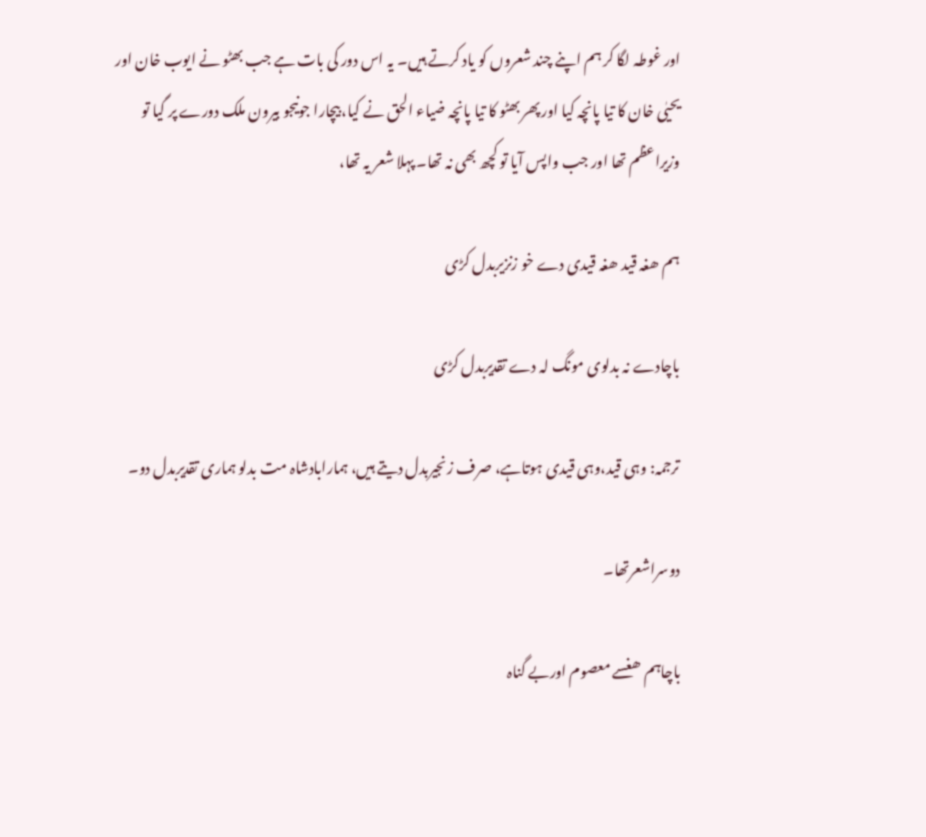اور غوطہ لگا کر ہم اپنے چند شعروں کو یاد کرتے ہیں۔ یہ اس دور کی بات ہے جب بھٹو نے ایوب خان اور یحیٰی خان کا تیا پانچہ کیا اور پھر بھٹو کا تیا پانچہ ضیاء الحق نے کیا، بیچارا جونیجو بیرون ملک دورے پر گیا تو وزیراعظم تھا اور جب واپس آیا تو کچھ بھی نہ تھا۔ پہلا شعر یہ تھا،

ہم ھغہ قید ھغہ قیدی دے خو زنزیربدل کڑی

باچادے نہ بدلوی مونگ لہ دے تقدیربدل کڑی

ترجمہ: وہی قید،وہی قیدی ہوتاہے، صرف زنجیربدل دیتے ہیں، ہمارابادشاہ مت بدلو ہماری تقدیربدل دو۔

دوسراشعرتھا۔

باچاہم ھغسے معصوم اوربے گناہ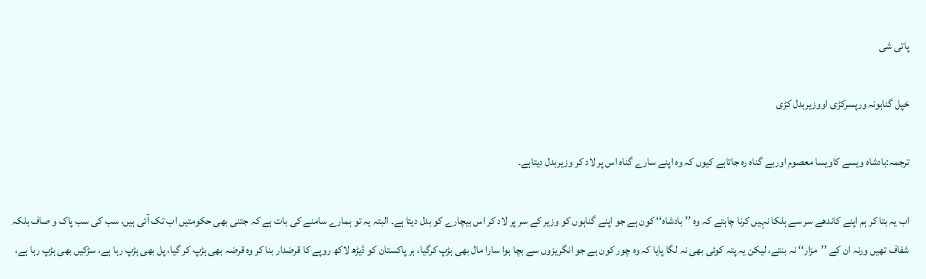پاتی شی

خپل گناہونہ ورپسرکڑی اووزیربدل کڑی

ترجمہ:بادشاہ ویسے کاویسا معصوم اوربے گناہ رہ جاتاہے کیوں کہ وہ اپنے سارے گناہ اس پر لاد کر وزیربدل دیتاہے۔

اب یہ بتا کر ہم اپنے کاندھے سر سے ہلکا نہیں کرنا چاہتے کہ وہ ’’بادشاہ‘‘ کون ہے جو اپنے گناہوں کو وزیر کے سر پر لاد کر اس بیچارے کو بدل دیتا ہے۔ البتہ یہ تو ہمارے سامنے کی بات ہے کہ جتنی بھی حکومتیں اب تک آئی ہیں، سب کی سب پاک و صاف بلکہ شفاف تھیں ورنہ ان کے ’’مزار‘‘ نہ بنتے، لیکن یہ پتہ کوئی بھی نہ لگا پایا کہ وہ چور کون ہے جو انگریزوں سے بچا ہوا سارا مال بھی ہڑپ کرگیا، ہر پاکستان کو ڈیڑھ لاکھ روپے کا قرضدار بنا کر وہ قرضہ بھی ہڑپ کر گیا، پل بھی ہڑپ رہا ہے، سڑکیں بھی ہڑپ رہا ہے،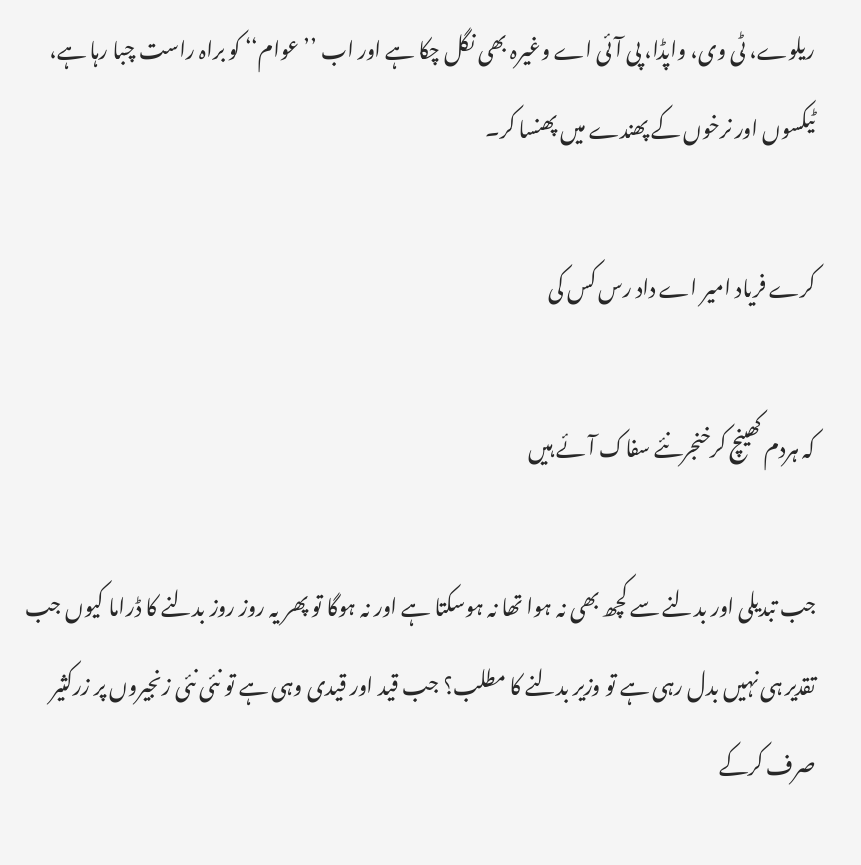ریلوے، ٹی وی، واپڈا، پی آئی اے وغیرہ بھی نگل چکا ہے اور اب ’’عوام‘‘ کو براہ راست چبا رہا ہے، ٹیکسوں اور نرخوں کے پھندے میں پھنسا کر۔

کرے فریاد امیر اے داد رس کس کی

کہ ہردم کھینچ کرخنجرنئے سفاک آئے ہیں

جب تبدیلی اور بدلنے سے کچھ بھی نہ ہوا تھا نہ ہوسکتا ہے اور نہ ہوگا تو پھر یہ روز روز بدلنے کا ڈراما کیوں جب تقدیر ہی نہیں بدل رہی ہے تو وزیر بدلنے کا مطلب؟ جب قید اور قیدی وہی ہے تو نئی نئی زنجیروں پر زرکثیر صرف کرکے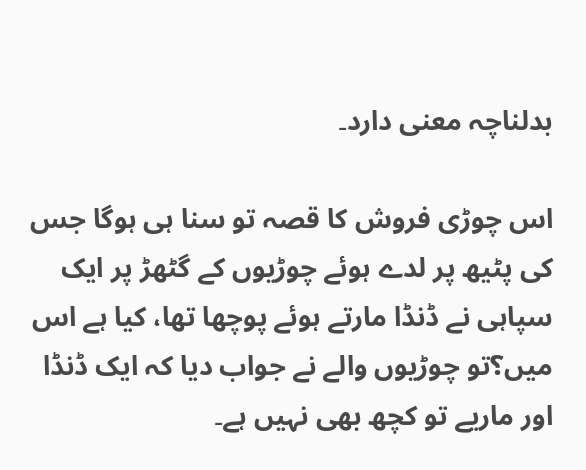بدلناچہ معنی دارد۔

اس چوڑی فروش کا قصہ تو سنا ہی ہوگا جس کی پٹیھ پر لدے ہوئے چوڑیوں کے گٹھڑ پر ایک سپاہی نے ڈنڈا مارتے ہوئے پوچھا تھا، کیا ہے اس میں؟تو چوڑیوں والے نے جواب دیا کہ ایک ڈنڈا اور ماریے تو کچھ بھی نہیں ہے۔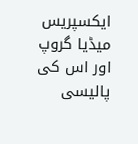ایکسپریس میڈیا گروپ اور اس کی پالیسی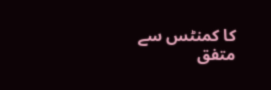کا کمنٹس سے متفق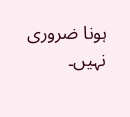ہونا ضروری نہیں۔